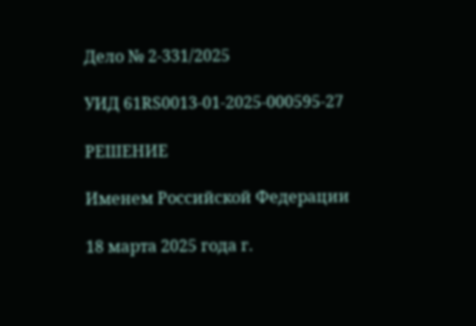Дело № 2-331/2025

УИД 61RS0013-01-2025-000595-27

РЕШЕНИЕ

Именем Российской Федерации

18 марта 2025 года г.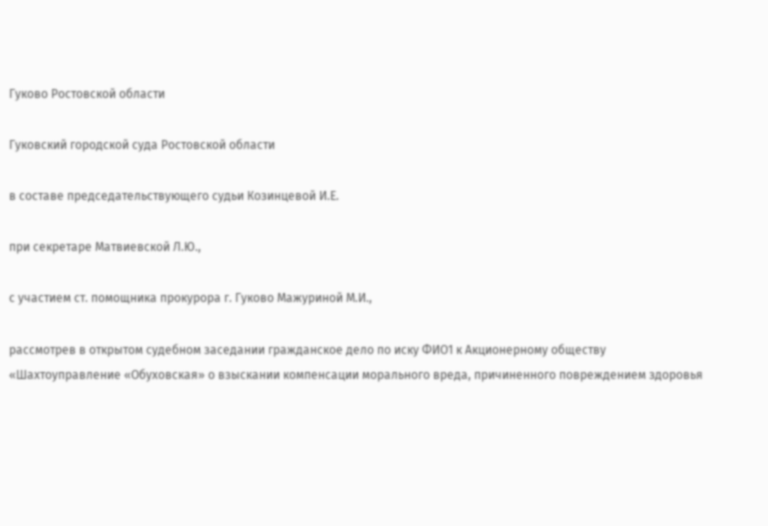Гуково Ростовской области

Гуковский городской суда Ростовской области

в составе председательствующего судьи Козинцевой И.Е.

при секретаре Матвиевской Л.Ю.,

с участием ст. помощника прокурора г. Гуково Мажуриной М.И.,

рассмотрев в открытом судебном заседании гражданское дело по иску ФИО1 к Акционерному обществу «Шахтоуправление «Обуховская» о взыскании компенсации морального вреда, причиненного повреждением здоровья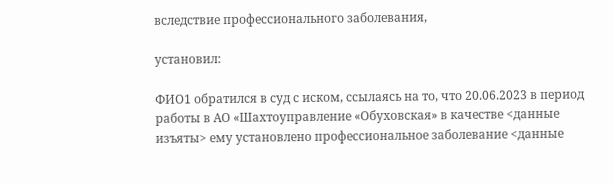вследствие профессионального заболевания,

установил:

ФИО1 обратился в суд с иском, ссылаясь на то, что 20.06.2023 в период работы в АО «Шахтоуправление «Обуховская» в качестве <данные изъяты> ему установлено профессиональное заболевание <данные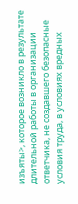изъяты>, которое возникло в результате длительной работы в организации ответчика, не создавшего безопасные условия труда, в условиях вредных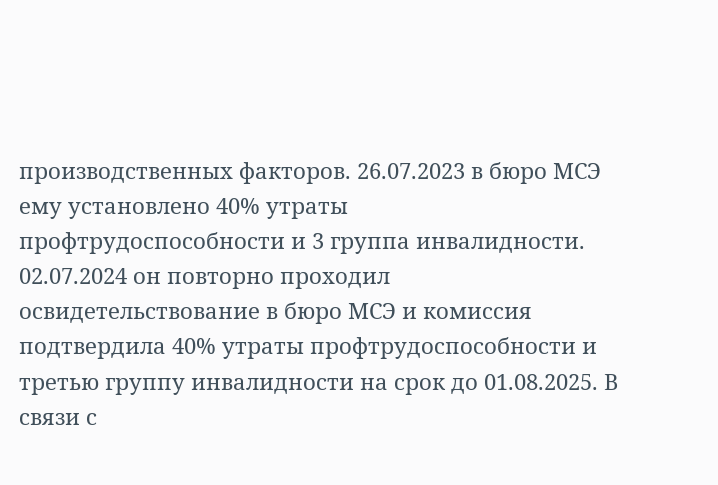производственных факторов. 26.07.2023 в бюро МСЭ ему установлено 40% утраты профтрудоспособности и 3 группа инвалидности. 02.07.2024 он повторно проходил освидетельствование в бюро МСЭ и комиссия подтвердила 40% утраты профтрудоспособности и третью группу инвалидности на срок до 01.08.2025. В связи с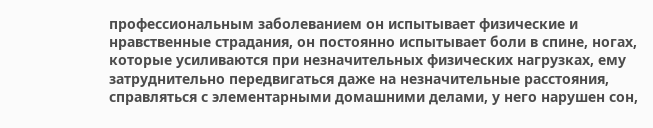профессиональным заболеванием он испытывает физические и нравственные страдания, он постоянно испытывает боли в спине, ногах, которые усиливаются при незначительных физических нагрузках, ему затруднительно передвигаться даже на незначительные расстояния, справляться с элементарными домашними делами, у него нарушен сон,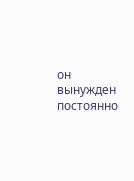он вынужден постоянно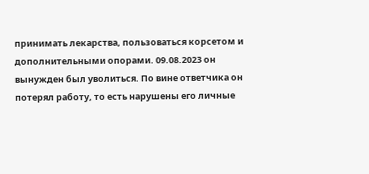принимать лекарства, пользоваться корсетом и дополнительными опорами. 09.08.2023 он вынужден был уволиться. По вине ответчика он потерял работу, то есть нарушены его личные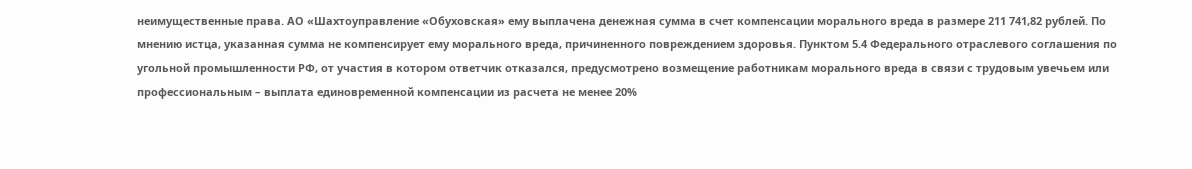неимущественные права. АО «Шахтоуправление «Обуховская» ему выплачена денежная сумма в счет компенсации морального вреда в размере 211 741,82 рублей. По мнению истца, указанная сумма не компенсирует ему морального вреда, причиненного повреждением здоровья. Пунктом 5.4 Федерального отраслевого соглашения по угольной промышленности РФ, от участия в котором ответчик отказался, предусмотрено возмещение работникам морального вреда в связи с трудовым увечьем или профессиональным – выплата единовременной компенсации из расчета не менее 20%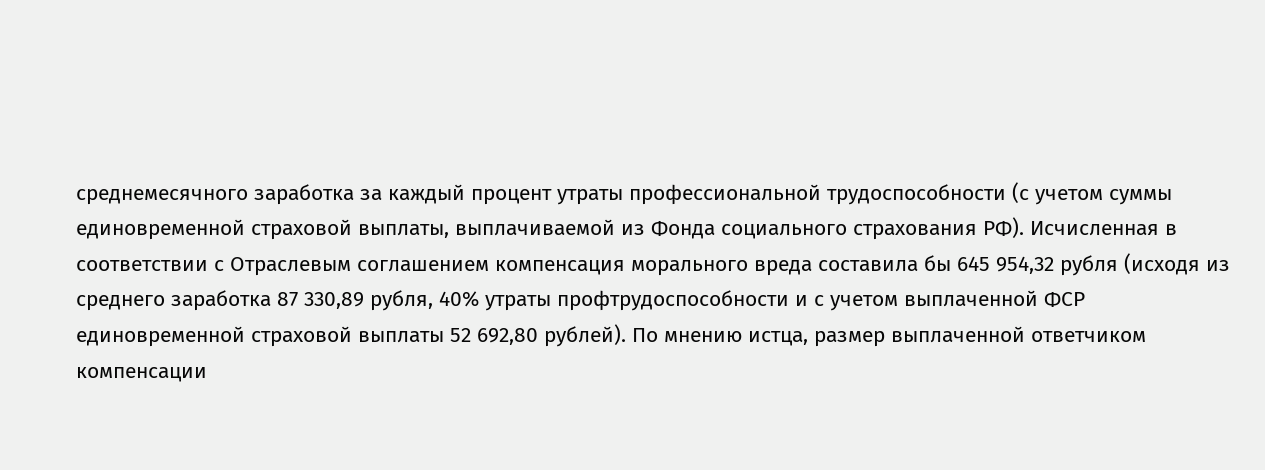среднемесячного заработка за каждый процент утраты профессиональной трудоспособности (с учетом суммы единовременной страховой выплаты, выплачиваемой из Фонда социального страхования РФ). Исчисленная в соответствии с Отраслевым соглашением компенсация морального вреда составила бы 645 954,32 рубля (исходя из среднего заработка 87 330,89 рубля, 40% утраты профтрудоспособности и с учетом выплаченной ФСР единовременной страховой выплаты 52 692,80 рублей). По мнению истца, размер выплаченной ответчиком компенсации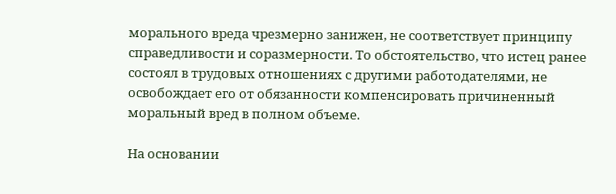морального вреда чрезмерно занижен, не соответствует принципу справедливости и соразмерности. То обстоятельство, что истец ранее состоял в трудовых отношениях с другими работодателями, не освобождает его от обязанности компенсировать причиненный моральный вред в полном объеме.

На основании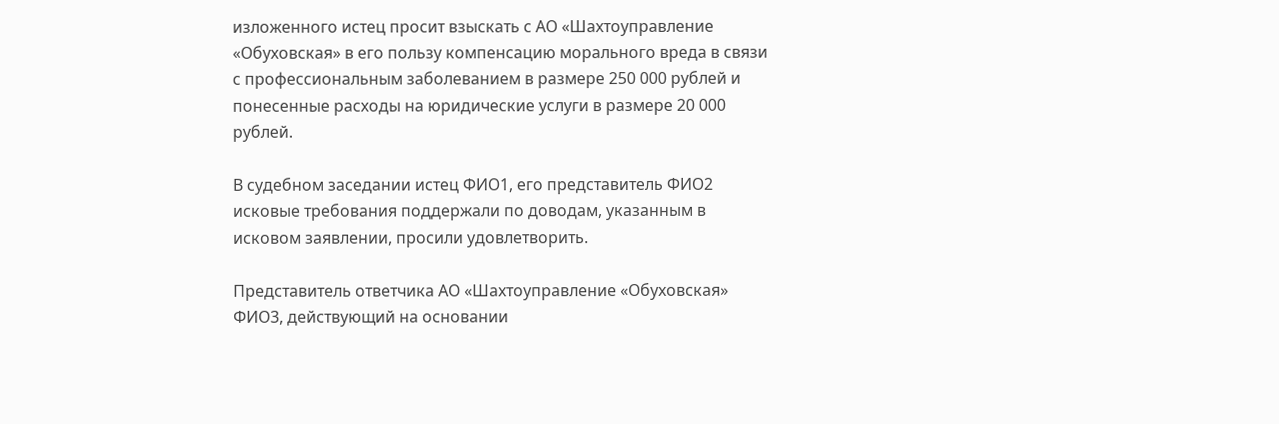изложенного истец просит взыскать с АО «Шахтоуправление «Обуховская» в его пользу компенсацию морального вреда в связи с профессиональным заболеванием в размере 250 000 рублей и понесенные расходы на юридические услуги в размере 20 000 рублей.

В судебном заседании истец ФИО1, его представитель ФИО2 исковые требования поддержали по доводам, указанным в исковом заявлении, просили удовлетворить.

Представитель ответчика АО «Шахтоуправление «Обуховская» ФИО3, действующий на основании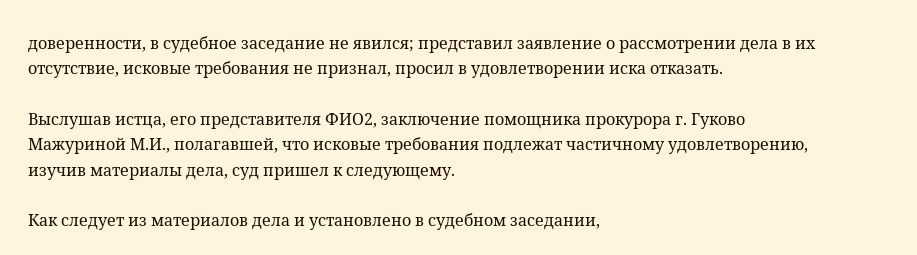доверенности, в судебное заседание не явился; представил заявление о рассмотрении дела в их отсутствие, исковые требования не признал, просил в удовлетворении иска отказать.

Выслушав истца, его представителя ФИО2, заключение помощника прокурора г. Гуково Мажуриной М.И., полагавшей, что исковые требования подлежат частичному удовлетворению, изучив материалы дела, суд пришел к следующему.

Как следует из материалов дела и установлено в судебном заседании,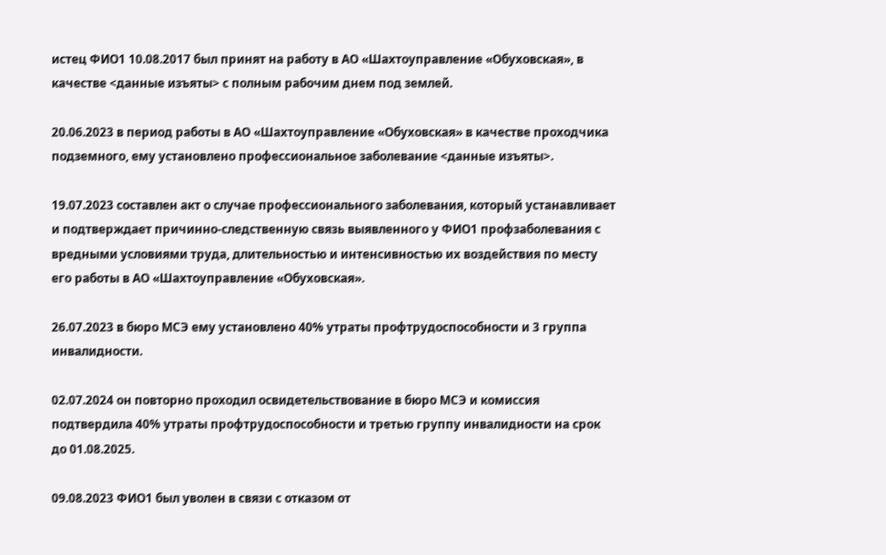истец ФИО1 10.08.2017 был принят на работу в АО «Шахтоуправление «Обуховская», в качестве <данные изъяты> с полным рабочим днем под землей.

20.06.2023 в период работы в АО «Шахтоуправление «Обуховская» в качестве проходчика подземного, ему установлено профессиональное заболевание <данные изъяты>.

19.07.2023 составлен акт о случае профессионального заболевания, который устанавливает и подтверждает причинно-следственную связь выявленного у ФИО1 профзаболевания с вредными условиями труда, длительностью и интенсивностью их воздействия по месту его работы в АО «Шахтоуправление «Обуховская».

26.07.2023 в бюро МСЭ ему установлено 40% утраты профтрудоспособности и 3 группа инвалидности.

02.07.2024 он повторно проходил освидетельствование в бюро МСЭ и комиссия подтвердила 40% утраты профтрудоспособности и третью группу инвалидности на срок до 01.08.2025.

09.08.2023 ФИО1 был уволен в связи с отказом от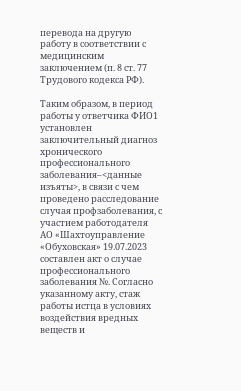перевода на другую работу в соответствии с медицинским заключением (п. 8 ст. 77 Трудового кодекса РФ).

Таким образом, в период работы у ответчика ФИО1 установлен заключительный диагноз хронического профессионального заболевания–<данные изъяты>, в связи с чем проведено расследование случая профзаболевания, с участием работодателя АО «Шахтоуправление «Обуховская» 19.07.2023 составлен акт о случае профессионального заболевания №. Согласно указанному акту, стаж работы истца в условиях воздействия вредных веществ и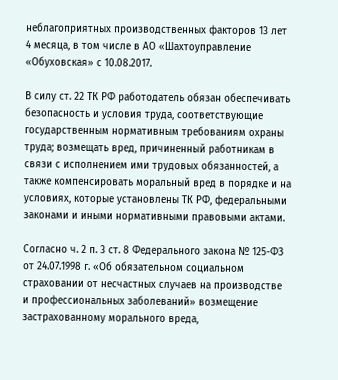неблагоприятных производственных факторов 13 лет 4 месяца, в том числе в АО «Шахтоуправление «Обуховская» с 10.08.2017.

В силу ст. 22 ТК РФ работодатель обязан обеспечивать безопасность и условия труда, соответствующие государственным нормативным требованиям охраны труда; возмещать вред, причиненный работникам в связи с исполнением ими трудовых обязанностей, а также компенсировать моральный вред в порядке и на условиях, которые установлены ТК РФ, федеральными законами и иными нормативными правовыми актами.

Согласно ч. 2 п. 3 ст. 8 Федерального закона № 125-ФЗ от 24.07.1998 г. «Об обязательном социальном страховании от несчастных случаев на производстве и профессиональных заболеваний» возмещение застрахованному морального вреда,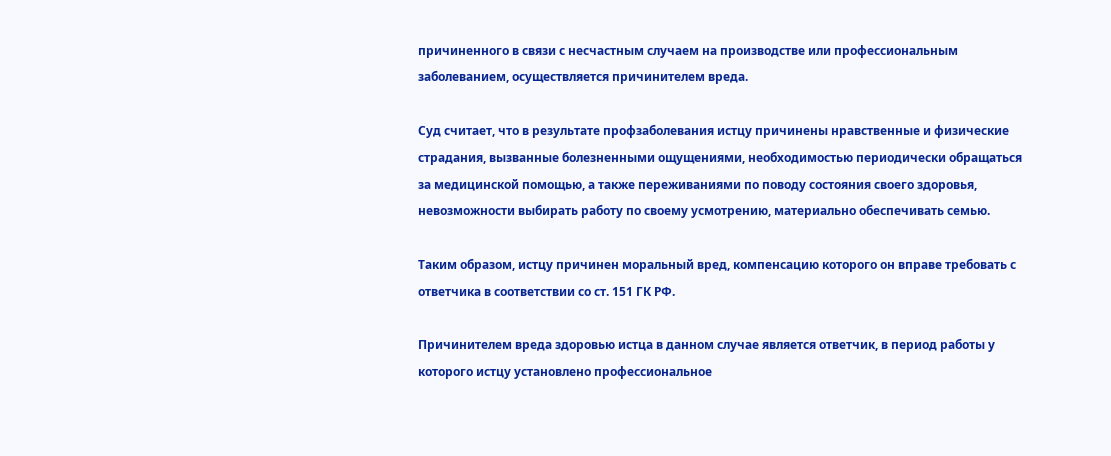причиненного в связи с несчастным случаем на производстве или профессиональным заболеванием, осуществляется причинителем вреда.

Суд считает, что в результате профзаболевания истцу причинены нравственные и физические страдания, вызванные болезненными ощущениями, необходимостью периодически обращаться за медицинской помощью, а также переживаниями по поводу состояния своего здоровья, невозможности выбирать работу по своему усмотрению, материально обеспечивать семью.

Таким образом, истцу причинен моральный вред, компенсацию которого он вправе требовать с ответчика в соответствии со ст. 151 ГК РФ.

Причинителем вреда здоровью истца в данном случае является ответчик, в период работы у которого истцу установлено профессиональное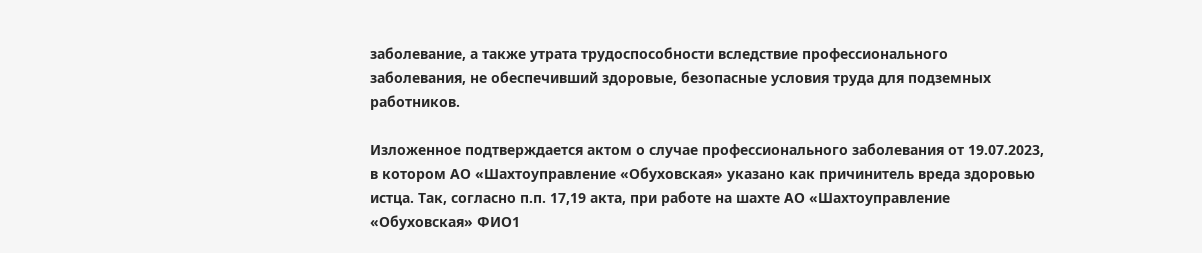заболевание, а также утрата трудоспособности вследствие профессионального заболевания, не обеспечивший здоровые, безопасные условия труда для подземных работников.

Изложенное подтверждается актом о случае профессионального заболевания от 19.07.2023, в котором АО «Шахтоуправление «Обуховская» указано как причинитель вреда здоровью истца. Так, согласно п.п. 17,19 акта, при работе на шахте АО «Шахтоуправление «Обуховская» ФИО1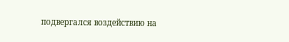подвергался воздействию на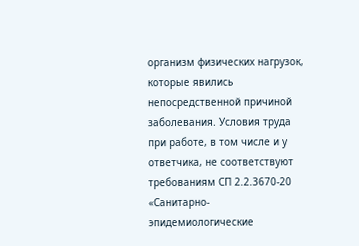организм физических нагрузок, которые явились непосредственной причиной заболевания. Условия труда при работе, в том числе и у ответчика, не соответствуют требованиям СП 2.2.3670-20 «Санитарно-эпидемиологические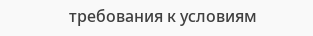требования к условиям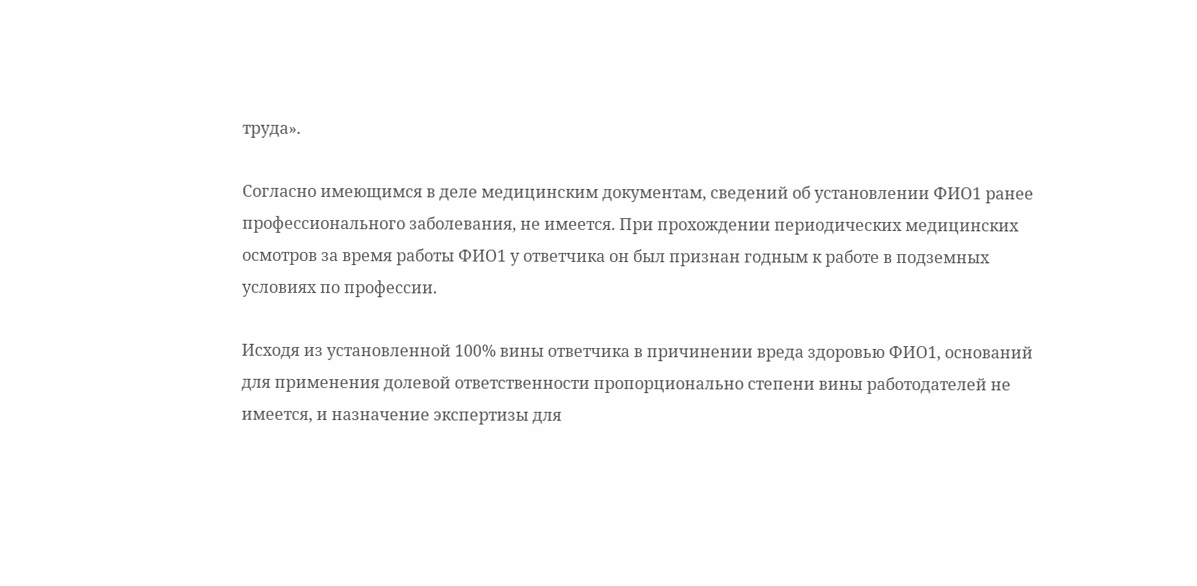труда».

Согласно имеющимся в деле медицинским документам, сведений об установлении ФИО1 ранее профессионального заболевания, не имеется. При прохождении периодических медицинских осмотров за время работы ФИО1 у ответчика он был признан годным к работе в подземных условиях по профессии.

Исходя из установленной 100% вины ответчика в причинении вреда здоровью ФИО1, оснований для применения долевой ответственности пропорционально степени вины работодателей не имеется, и назначение экспертизы для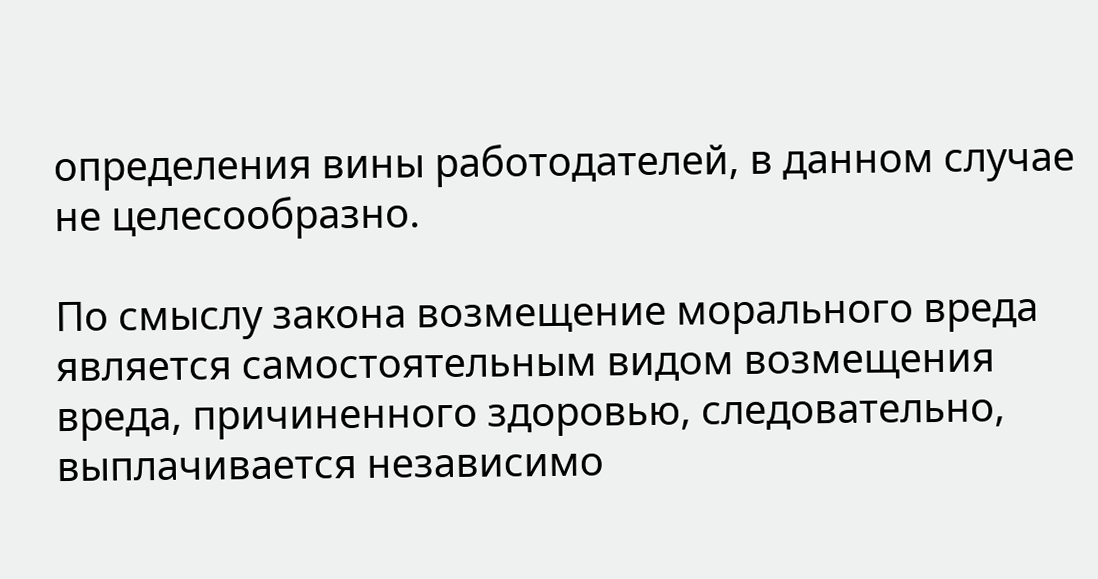определения вины работодателей, в данном случае не целесообразно.

По смыслу закона возмещение морального вреда является самостоятельным видом возмещения вреда, причиненного здоровью, следовательно, выплачивается независимо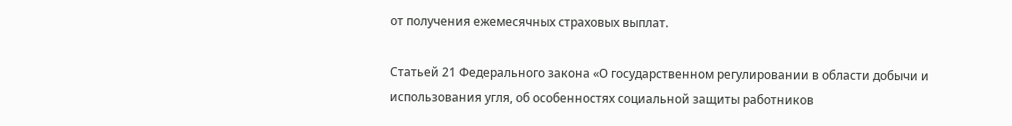от получения ежемесячных страховых выплат.

Статьей 21 Федерального закона «О государственном регулировании в области добычи и использования угля, об особенностях социальной защиты работников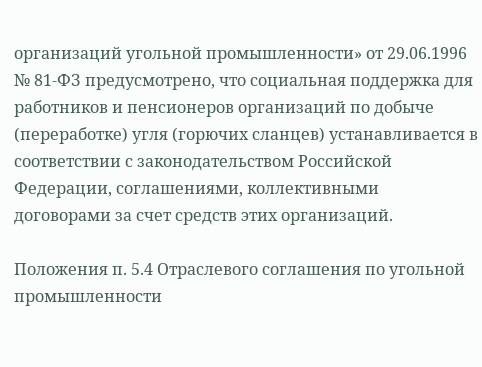организаций угольной промышленности» от 29.06.1996 № 81-ФЗ предусмотрено, что социальная поддержка для работников и пенсионеров организаций по добыче (переработке) угля (горючих сланцев) устанавливается в соответствии с законодательством Российской Федерации, соглашениями, коллективными договорами за счет средств этих организаций.

Положения п. 5.4 Отраслевого соглашения по угольной промышленности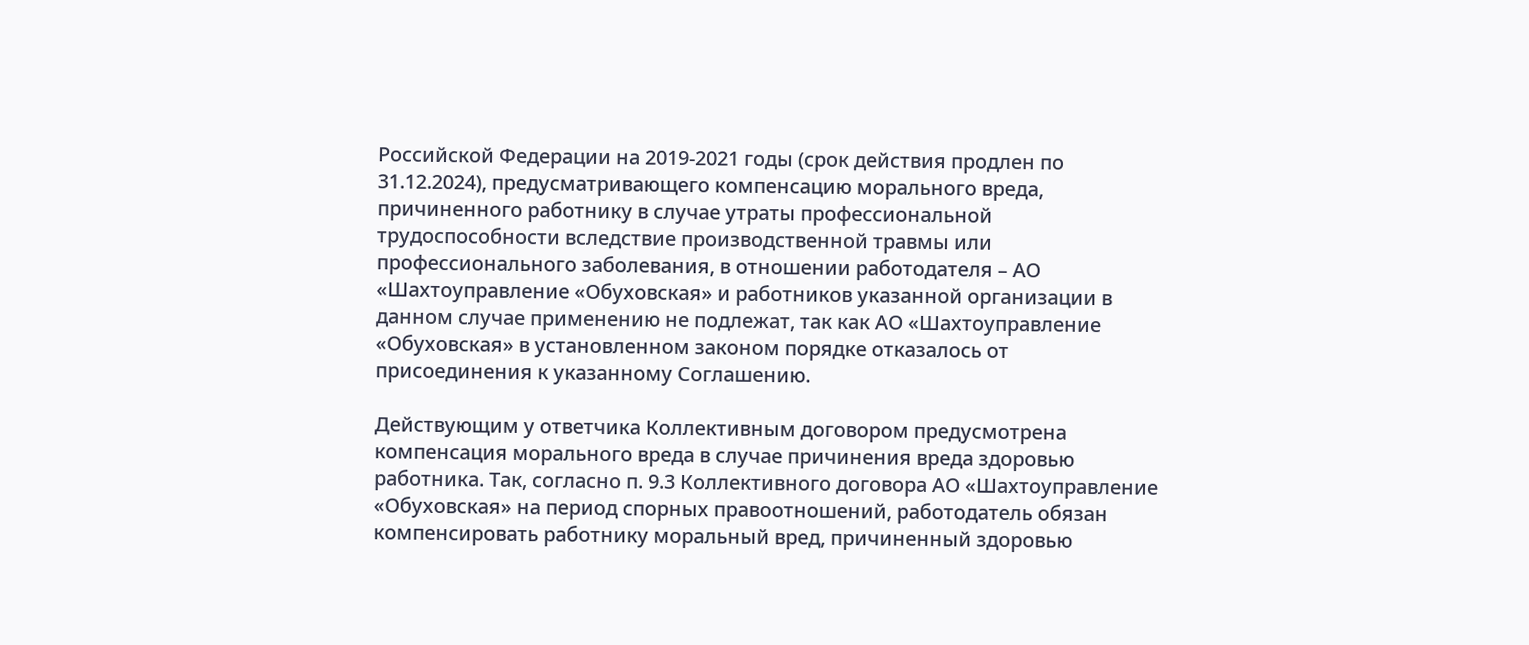Российской Федерации на 2019-2021 годы (срок действия продлен по 31.12.2024), предусматривающего компенсацию морального вреда, причиненного работнику в случае утраты профессиональной трудоспособности вследствие производственной травмы или профессионального заболевания, в отношении работодателя – АО «Шахтоуправление «Обуховская» и работников указанной организации в данном случае применению не подлежат, так как АО «Шахтоуправление «Обуховская» в установленном законом порядке отказалось от присоединения к указанному Соглашению.

Действующим у ответчика Коллективным договором предусмотрена компенсация морального вреда в случае причинения вреда здоровью работника. Так, согласно п. 9.3 Коллективного договора АО «Шахтоуправление «Обуховская» на период спорных правоотношений, работодатель обязан компенсировать работнику моральный вред, причиненный здоровью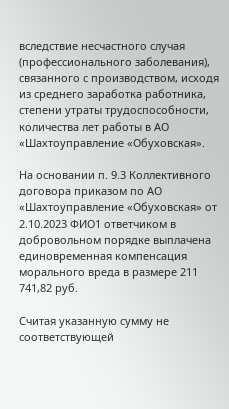вследствие несчастного случая (профессионального заболевания), связанного с производством, исходя из среднего заработка работника, степени утраты трудоспособности, количества лет работы в АО «Шахтоуправление «Обуховская».

На основании п. 9.3 Коллективного договора приказом по АО «Шахтоуправление «Обуховская» от 2.10.2023 ФИО1 ответчиком в добровольном порядке выплачена единовременная компенсация морального вреда в размере 211 741,82 руб.

Считая указанную сумму не соответствующей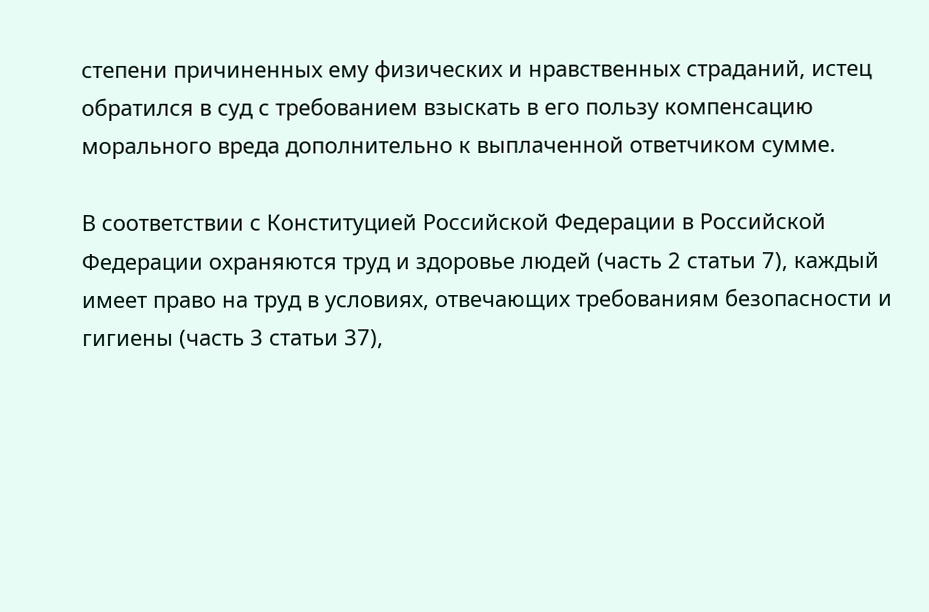степени причиненных ему физических и нравственных страданий, истец обратился в суд с требованием взыскать в его пользу компенсацию морального вреда дополнительно к выплаченной ответчиком сумме.

В соответствии с Конституцией Российской Федерации в Российской Федерации охраняются труд и здоровье людей (часть 2 статьи 7), каждый имеет право на труд в условиях, отвечающих требованиям безопасности и гигиены (часть 3 статьи 37),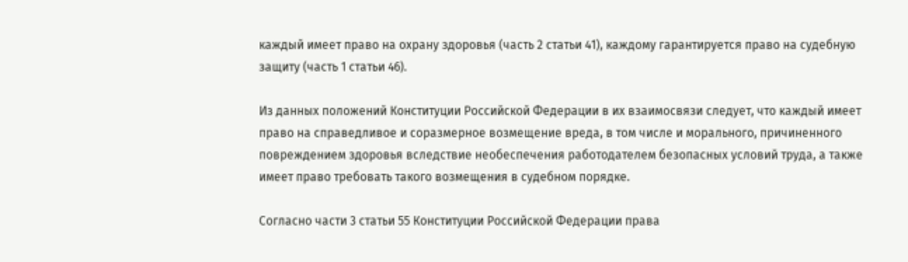каждый имеет право на охрану здоровья (часть 2 статьи 41), каждому гарантируется право на судебную защиту (часть 1 статьи 46).

Из данных положений Конституции Российской Федерации в их взаимосвязи следует, что каждый имеет право на справедливое и соразмерное возмещение вреда, в том числе и морального, причиненного повреждением здоровья вследствие необеспечения работодателем безопасных условий труда, а также имеет право требовать такого возмещения в судебном порядке.

Согласно части 3 статьи 55 Конституции Российской Федерации права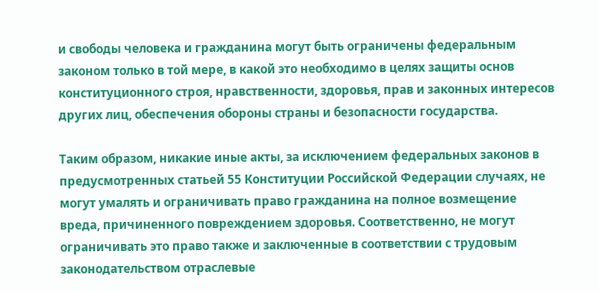и свободы человека и гражданина могут быть ограничены федеральным законом только в той мере, в какой это необходимо в целях защиты основ конституционного строя, нравственности, здоровья, прав и законных интересов других лиц, обеспечения обороны страны и безопасности государства.

Таким образом, никакие иные акты, за исключением федеральных законов в предусмотренных статьей 55 Конституции Российской Федерации случаях, не могут умалять и ограничивать право гражданина на полное возмещение вреда, причиненного повреждением здоровья. Соответственно, не могут ограничивать это право также и заключенные в соответствии с трудовым законодательством отраслевые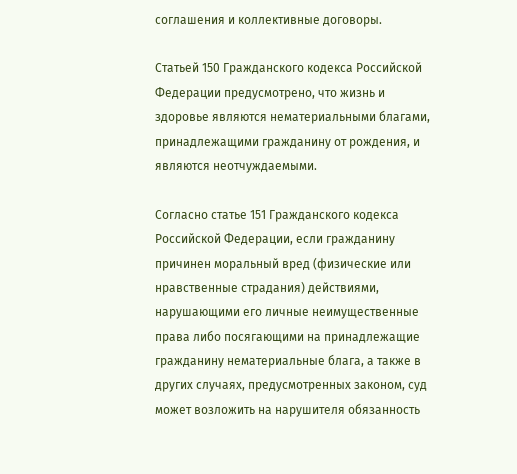соглашения и коллективные договоры.

Статьей 150 Гражданского кодекса Российской Федерации предусмотрено, что жизнь и здоровье являются нематериальными благами, принадлежащими гражданину от рождения, и являются неотчуждаемыми.

Согласно статье 151 Гражданского кодекса Российской Федерации, если гражданину причинен моральный вред (физические или нравственные страдания) действиями, нарушающими его личные неимущественные права либо посягающими на принадлежащие гражданину нематериальные блага, а также в других случаях, предусмотренных законом, суд может возложить на нарушителя обязанность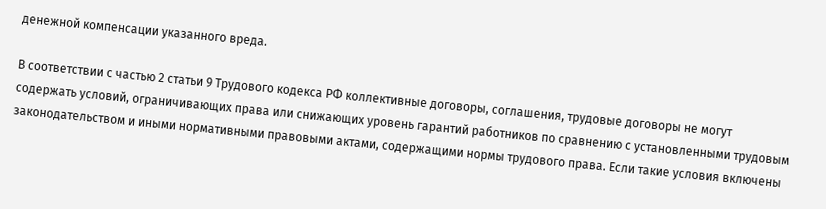денежной компенсации указанного вреда.

В соответствии с частью 2 статьи 9 Трудового кодекса РФ коллективные договоры, соглашения, трудовые договоры не могут содержать условий, ограничивающих права или снижающих уровень гарантий работников по сравнению с установленными трудовым законодательством и иными нормативными правовыми актами, содержащими нормы трудового права. Если такие условия включены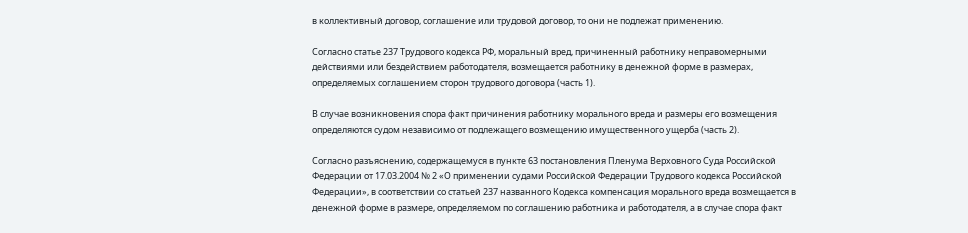в коллективный договор, соглашение или трудовой договор, то они не подлежат применению.

Согласно статье 237 Трудового кодекса РФ, моральный вред, причиненный работнику неправомерными действиями или бездействием работодателя, возмещается работнику в денежной форме в размерах, определяемых соглашением сторон трудового договора (часть 1).

В случае возникновения спора факт причинения работнику морального вреда и размеры его возмещения определяются судом независимо от подлежащего возмещению имущественного ущерба (часть 2).

Согласно разъяснению, содержащемуся в пункте 63 постановления Пленума Верховного Суда Российской Федерации от 17.03.2004 № 2 «О применении судами Российской Федерации Трудового кодекса Российской Федерации», в соответствии со статьей 237 названного Кодекса компенсация морального вреда возмещается в денежной форме в размере, определяемом по соглашению работника и работодателя, а в случае спора факт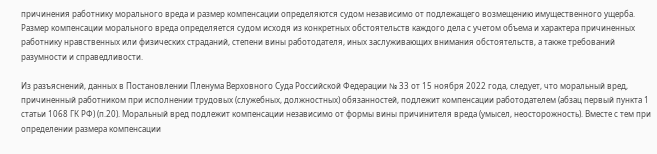причинения работнику морального вреда и размер компенсации определяются судом независимо от подлежащего возмещению имущественного ущерба. Размер компенсации морального вреда определяется судом исходя из конкретных обстоятельств каждого дела с учетом объема и характера причиненных работнику нравственных или физических страданий, степени вины работодателя, иных заслуживающих внимания обстоятельств, а также требований разумности и справедливости.

Из разъяснений, данных в Постановлении Пленума Верховного Суда Российской Федерации № 33 от 15 ноября 2022 года, следует, что моральный вред, причиненный работником при исполнении трудовых (служебных, должностных) обязанностей, подлежит компенсации работодателем (абзац первый пункта 1 статьи 1068 ГК РФ) (п.20). Моральный вред подлежит компенсации независимо от формы вины причинителя вреда (умысел, неосторожность). Вместе с тем при определении размера компенсации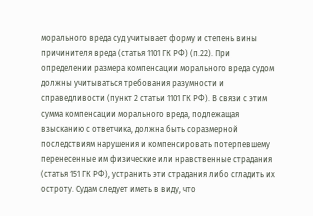морального вреда суд учитывает форму и степень вины причинителя вреда (статья 1101 ГК РФ) (п.22). При определении размера компенсации морального вреда судом должны учитываться требования разумности и справедливости (пункт 2 статьи 1101 ГК РФ). В связи с этим сумма компенсации морального вреда, подлежащая взысканию с ответчика, должна быть соразмерной последствиям нарушения и компенсировать потерпевшему перенесенные им физические или нравственные страдания (статья 151 ГК РФ), устранить эти страдания либо сгладить их остроту. Судам следует иметь в виду, что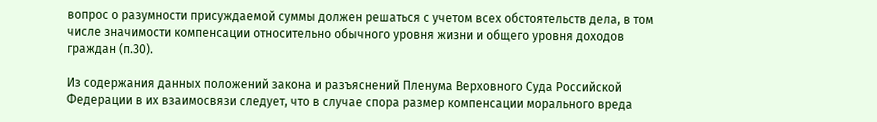вопрос о разумности присуждаемой суммы должен решаться с учетом всех обстоятельств дела, в том числе значимости компенсации относительно обычного уровня жизни и общего уровня доходов граждан (п.30).

Из содержания данных положений закона и разъяснений Пленума Верховного Суда Российской Федерации в их взаимосвязи следует, что в случае спора размер компенсации морального вреда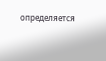определяется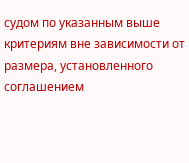судом по указанным выше критериям вне зависимости от размера, установленного соглашением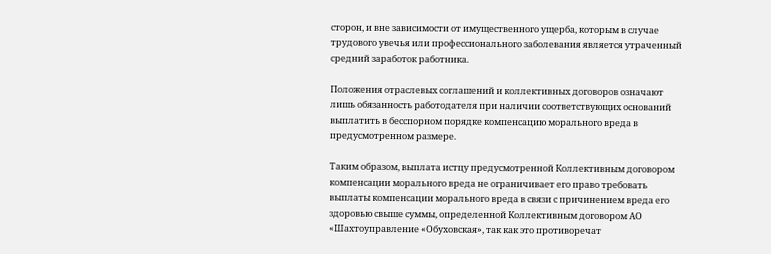сторон, и вне зависимости от имущественного ущерба, которым в случае трудового увечья или профессионального заболевания является утраченный средний заработок работника.

Положения отраслевых соглашений и коллективных договоров означают лишь обязанность работодателя при наличии соответствующих оснований выплатить в бесспорном порядке компенсацию морального вреда в предусмотренном размере.

Таким образом, выплата истцу предусмотренной Коллективным договором компенсации морального вреда не ограничивает его право требовать выплаты компенсации морального вреда в связи с причинением вреда его здоровью свыше суммы, определенной Коллективным договором АО «Шахтоуправление «Обуховская», так как это противоречат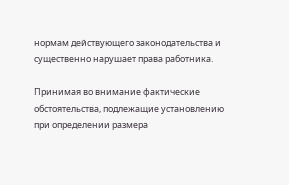нормам действующего законодательства и существенно нарушает права работника.

Принимая во внимание фактические обстоятельства, подлежащие установлению при определении размера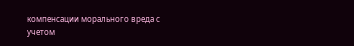компенсации морального вреда с учетом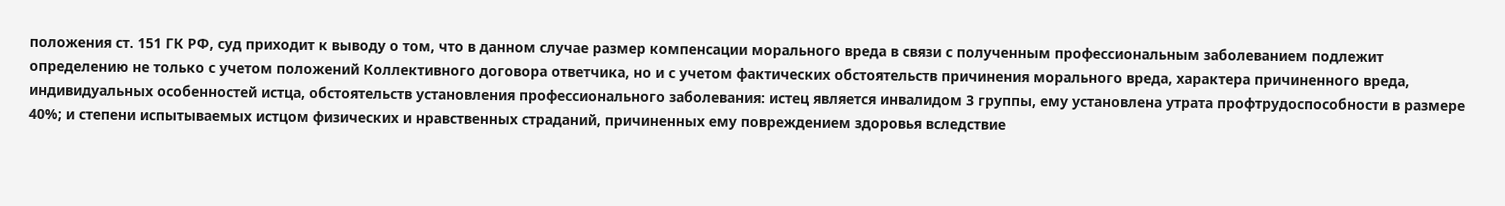положения ст. 151 ГК РФ, суд приходит к выводу о том, что в данном случае размер компенсации морального вреда в связи с полученным профессиональным заболеванием подлежит определению не только с учетом положений Коллективного договора ответчика, но и с учетом фактических обстоятельств причинения морального вреда, характера причиненного вреда, индивидуальных особенностей истца, обстоятельств установления профессионального заболевания: истец является инвалидом 3 группы, ему установлена утрата профтрудоспособности в размере 40%; и степени испытываемых истцом физических и нравственных страданий, причиненных ему повреждением здоровья вследствие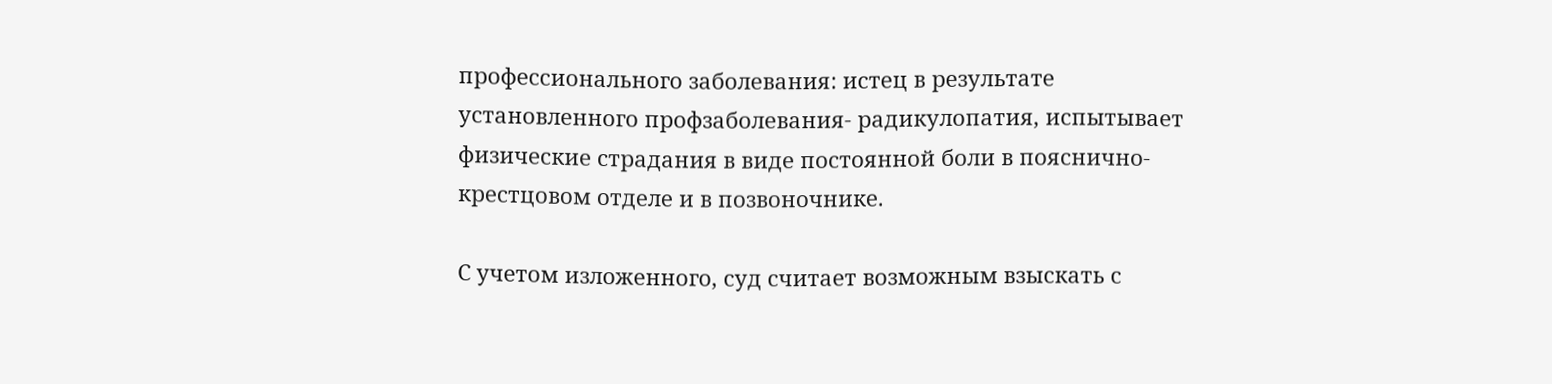профессионального заболевания: истец в результате установленного профзаболевания- радикулопатия, испытывает физические страдания в виде постоянной боли в пояснично-крестцовом отделе и в позвоночнике.

С учетом изложенного, суд считает возможным взыскать с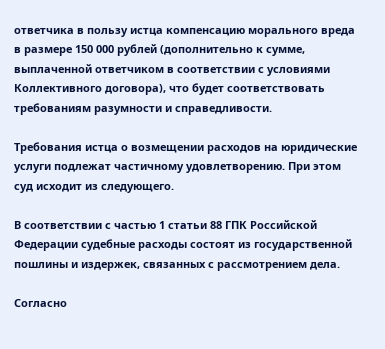ответчика в пользу истца компенсацию морального вреда в размере 150 000 рублей (дополнительно к сумме, выплаченной ответчиком в соответствии с условиями Коллективного договора), что будет соответствовать требованиям разумности и справедливости.

Требования истца о возмещении расходов на юридические услуги подлежат частичному удовлетворению. При этом суд исходит из следующего.

В соответствии с частью 1 статьи 88 ГПК Российской Федерации судебные расходы состоят из государственной пошлины и издержек, связанных с рассмотрением дела.

Согласно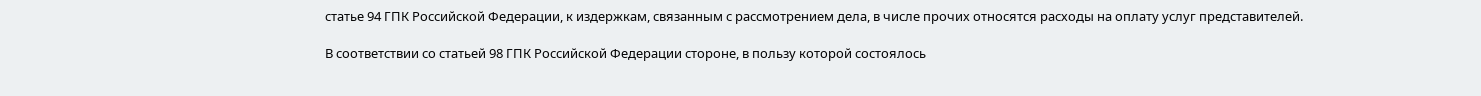статье 94 ГПК Российской Федерации, к издержкам, связанным с рассмотрением дела, в числе прочих относятся расходы на оплату услуг представителей.

В соответствии со статьей 98 ГПК Российской Федерации стороне, в пользу которой состоялось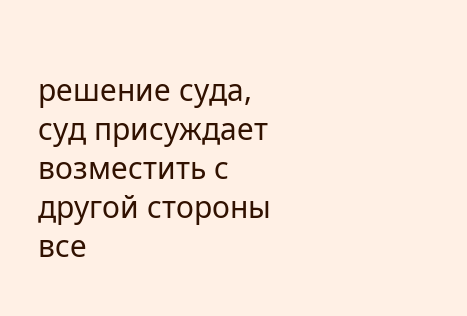решение суда, суд присуждает возместить с другой стороны все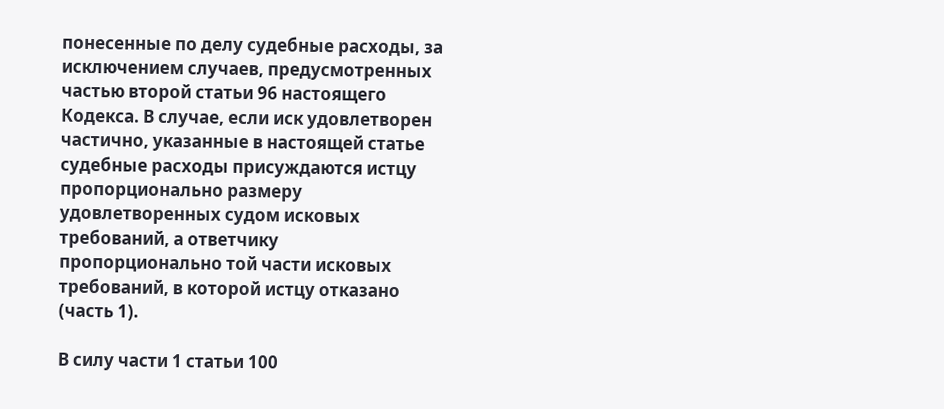понесенные по делу судебные расходы, за исключением случаев, предусмотренных частью второй статьи 96 настоящего Кодекса. В случае, если иск удовлетворен частично, указанные в настоящей статье судебные расходы присуждаются истцу пропорционально размеру удовлетворенных судом исковых требований, а ответчику пропорционально той части исковых требований, в которой истцу отказано (часть 1).

В силу части 1 статьи 100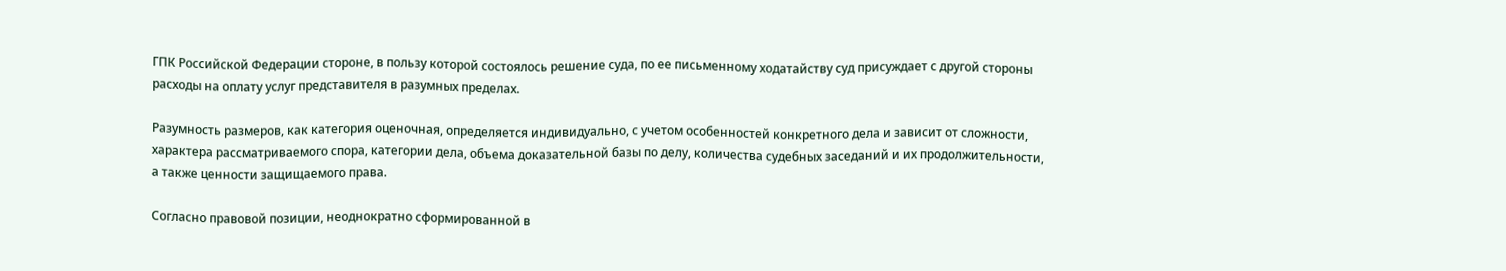ГПК Российской Федерации стороне, в пользу которой состоялось решение суда, по ее письменному ходатайству суд присуждает с другой стороны расходы на оплату услуг представителя в разумных пределах.

Разумность размеров, как категория оценочная, определяется индивидуально, с учетом особенностей конкретного дела и зависит от сложности, характера рассматриваемого спора, категории дела, объема доказательной базы по делу, количества судебных заседаний и их продолжительности, а также ценности защищаемого права.

Согласно правовой позиции, неоднократно сформированной в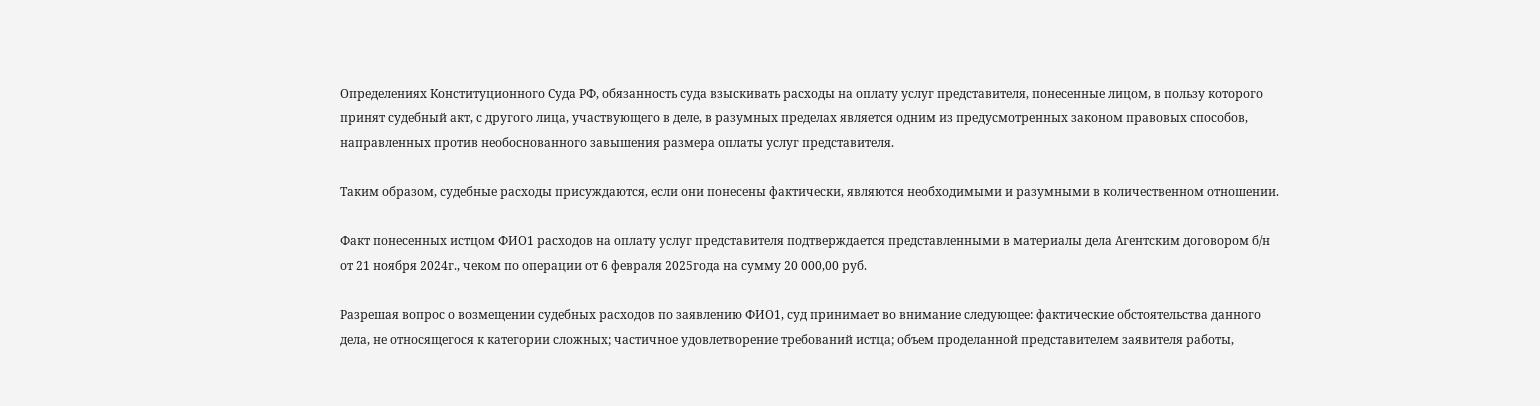Определениях Конституционного Суда РФ, обязанность суда взыскивать расходы на оплату услуг представителя, понесенные лицом, в пользу которого принят судебный акт, с другого лица, участвующего в деле, в разумных пределах является одним из предусмотренных законом правовых способов, направленных против необоснованного завышения размера оплаты услуг представителя.

Таким образом, судебные расходы присуждаются, если они понесены фактически, являются необходимыми и разумными в количественном отношении.

Факт понесенных истцом ФИО1 расходов на оплату услуг представителя подтверждается представленными в материалы дела Агентским договором б/н от 21 ноября 2024г., чеком по операции от 6 февраля 2025года на сумму 20 000,00 руб.

Разрешая вопрос о возмещении судебных расходов по заявлению ФИО1, суд принимает во внимание следующее: фактические обстоятельства данного дела, не относящегося к категории сложных; частичное удовлетворение требований истца; объем проделанной представителем заявителя работы,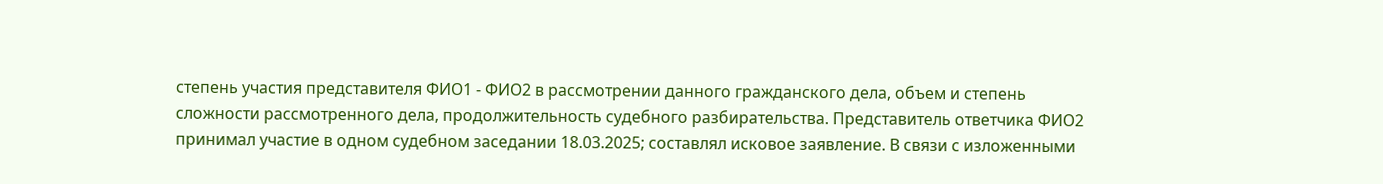степень участия представителя ФИО1 - ФИО2 в рассмотрении данного гражданского дела, объем и степень сложности рассмотренного дела, продолжительность судебного разбирательства. Представитель ответчика ФИО2 принимал участие в одном судебном заседании 18.03.2025; составлял исковое заявление. В связи с изложенными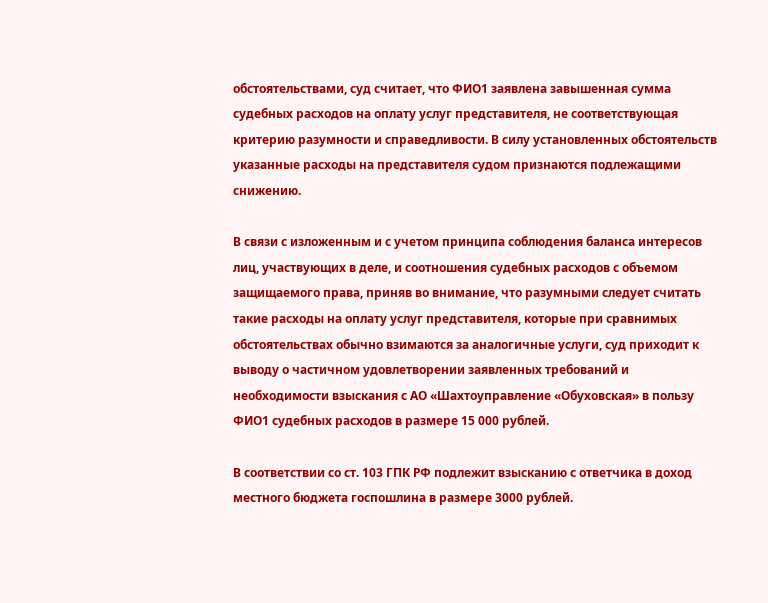обстоятельствами, суд считает, что ФИО1 заявлена завышенная сумма судебных расходов на оплату услуг представителя, не соответствующая критерию разумности и справедливости. В силу установленных обстоятельств указанные расходы на представителя судом признаются подлежащими снижению.

В связи с изложенным и с учетом принципа соблюдения баланса интересов лиц, участвующих в деле, и соотношения судебных расходов с объемом защищаемого права, приняв во внимание, что разумными следует считать такие расходы на оплату услуг представителя, которые при сравнимых обстоятельствах обычно взимаются за аналогичные услуги, суд приходит к выводу о частичном удовлетворении заявленных требований и необходимости взыскания с АО «Шахтоуправление «Обуховская» в пользу ФИО1 судебных расходов в размере 15 000 рублей.

В соответствии со ст. 103 ГПК РФ подлежит взысканию с ответчика в доход местного бюджета госпошлина в размере 3000 рублей.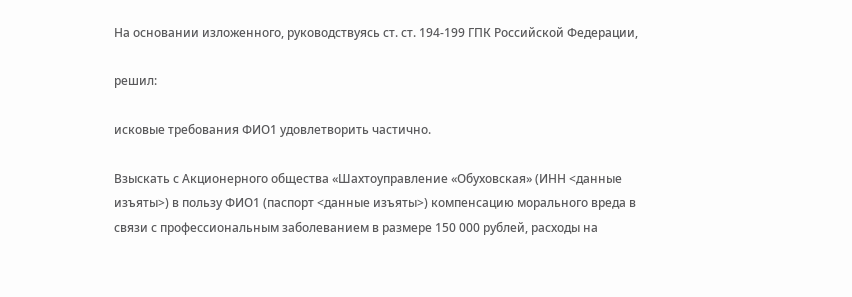На основании изложенного, руководствуясь ст. ст. 194-199 ГПК Российской Федерации,

решил:

исковые требования ФИО1 удовлетворить частично.

Взыскать с Акционерного общества «Шахтоуправление «Обуховская» (ИНН <данные изъяты>) в пользу ФИО1 (паспорт <данные изъяты>) компенсацию морального вреда в связи с профессиональным заболеванием в размере 150 000 рублей, расходы на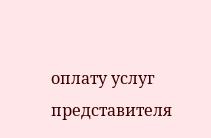оплату услуг представителя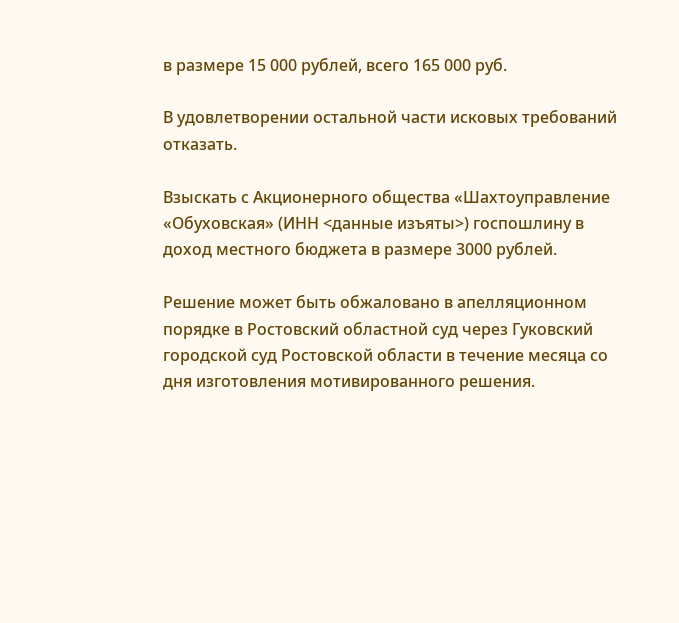в размере 15 000 рублей, всего 165 000 руб.

В удовлетворении остальной части исковых требований отказать.

Взыскать с Акционерного общества «Шахтоуправление «Обуховская» (ИНН <данные изъяты>) госпошлину в доход местного бюджета в размере 3000 рублей.

Решение может быть обжаловано в апелляционном порядке в Ростовский областной суд через Гуковский городской суд Ростовской области в течение месяца со дня изготовления мотивированного решения.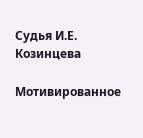Судья И.Е. Козинцева

Мотивированное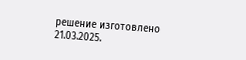решение изготовлено 21.03.2025.